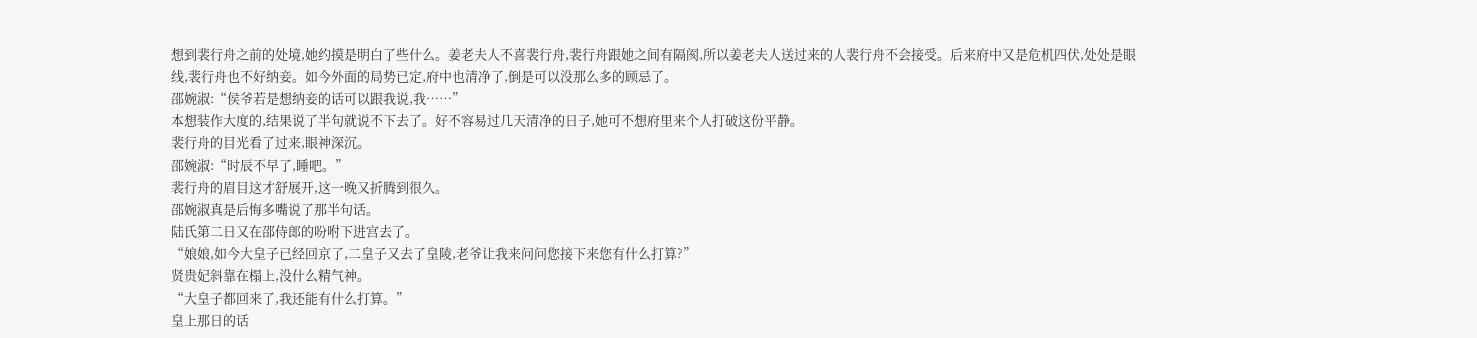想到裴行舟之前的处境,她约摸是明白了些什么。姜老夫人不喜裴行舟,裴行舟跟她之间有隔阂,所以姜老夫人送过来的人裴行舟不会接受。后来府中又是危机四伏,处处是眼线,裴行舟也不好纳妾。如今外面的局势已定,府中也清净了,倒是可以没那么多的顾忌了。
邵婉淑:“侯爷若是想纳妾的话可以跟我说,我……”
本想装作大度的,结果说了半句就说不下去了。好不容易过几天清净的日子,她可不想府里来个人打破这份平静。
裴行舟的目光看了过来,眼神深沉。
邵婉淑:“时辰不早了,睡吧。”
裴行舟的眉目这才舒展开,这一晚又折腾到很久。
邵婉淑真是后悔多嘴说了那半句话。
陆氏第二日又在邵侍郎的吩咐下进宫去了。
“娘娘,如今大皇子已经回京了,二皇子又去了皇陵,老爷让我来问问您接下来您有什么打算?”
贤贵妃斜靠在榻上,没什么精气神。
“大皇子都回来了,我还能有什么打算。”
皇上那日的话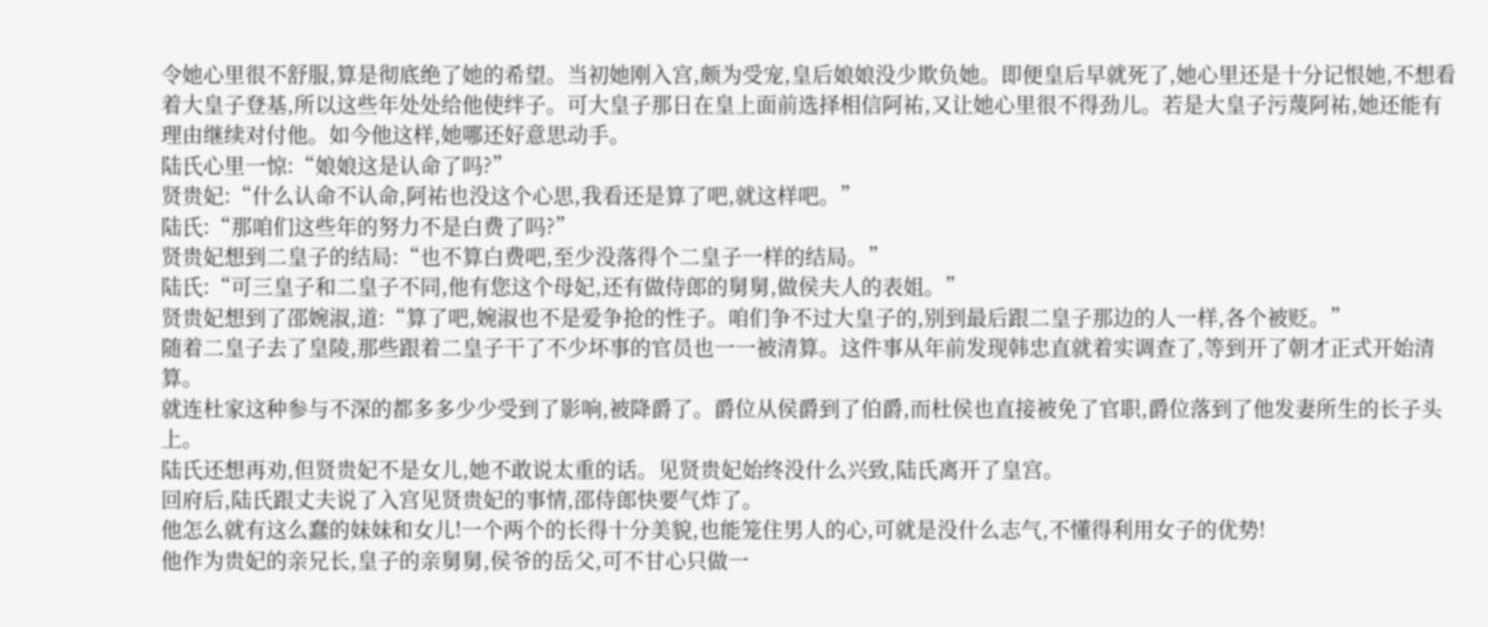令她心里很不舒服,算是彻底绝了她的希望。当初她刚入宫,颇为受宠,皇后娘娘没少欺负她。即便皇后早就死了,她心里还是十分记恨她,不想看着大皇子登基,所以这些年处处给他使绊子。可大皇子那日在皇上面前选择相信阿祐,又让她心里很不得劲儿。若是大皇子污蔑阿祐,她还能有理由继续对付他。如今他这样,她哪还好意思动手。
陆氏心里一惊:“娘娘这是认命了吗?”
贤贵妃:“什么认命不认命,阿祐也没这个心思,我看还是算了吧,就这样吧。”
陆氏:“那咱们这些年的努力不是白费了吗?”
贤贵妃想到二皇子的结局:“也不算白费吧,至少没落得个二皇子一样的结局。”
陆氏:“可三皇子和二皇子不同,他有您这个母妃,还有做侍郎的舅舅,做侯夫人的表姐。”
贤贵妃想到了邵婉淑,道:“算了吧,婉淑也不是爱争抢的性子。咱们争不过大皇子的,别到最后跟二皇子那边的人一样,各个被贬。”
随着二皇子去了皇陵,那些跟着二皇子干了不少坏事的官员也一一被清算。这件事从年前发现韩忠直就着实调查了,等到开了朝才正式开始清算。
就连杜家这种参与不深的都多多少少受到了影响,被降爵了。爵位从侯爵到了伯爵,而杜侯也直接被免了官职,爵位落到了他发妻所生的长子头上。
陆氏还想再劝,但贤贵妃不是女儿,她不敢说太重的话。见贤贵妃始终没什么兴致,陆氏离开了皇宫。
回府后,陆氏跟丈夫说了入宫见贤贵妃的事情,邵侍郎快要气炸了。
他怎么就有这么蠢的妹妹和女儿!一个两个的长得十分美貌,也能笼住男人的心,可就是没什么志气,不懂得利用女子的优势!
他作为贵妃的亲兄长,皇子的亲舅舅,侯爷的岳父,可不甘心只做一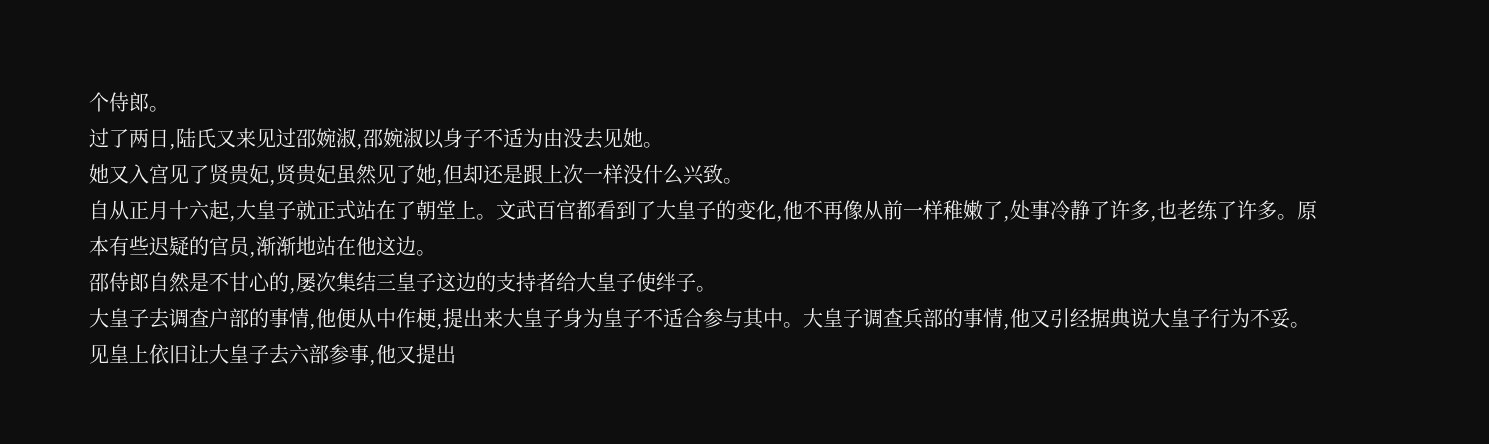个侍郎。
过了两日,陆氏又来见过邵婉淑,邵婉淑以身子不适为由没去见她。
她又入宫见了贤贵妃,贤贵妃虽然见了她,但却还是跟上次一样没什么兴致。
自从正月十六起,大皇子就正式站在了朝堂上。文武百官都看到了大皇子的变化,他不再像从前一样稚嫩了,处事冷静了许多,也老练了许多。原本有些迟疑的官员,渐渐地站在他这边。
邵侍郎自然是不甘心的,屡次集结三皇子这边的支持者给大皇子使绊子。
大皇子去调查户部的事情,他便从中作梗,提出来大皇子身为皇子不适合参与其中。大皇子调查兵部的事情,他又引经据典说大皇子行为不妥。见皇上依旧让大皇子去六部参事,他又提出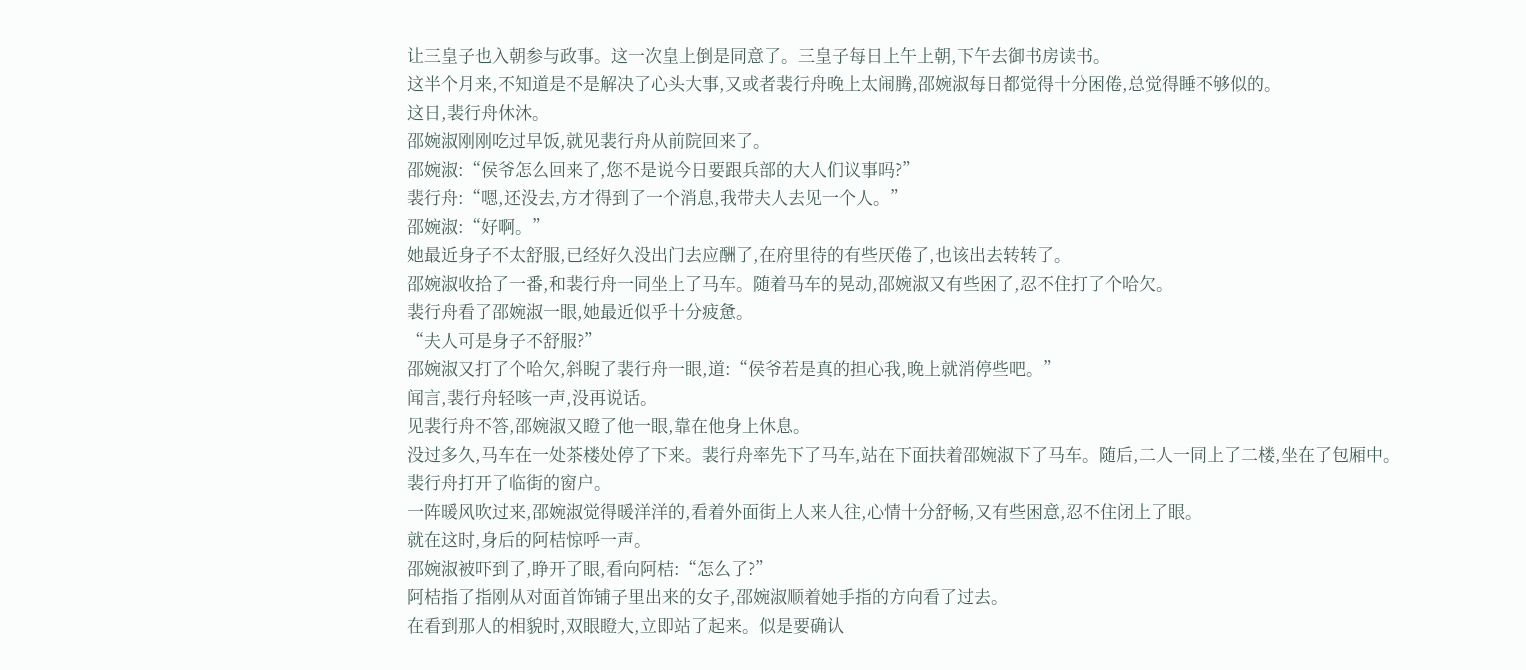让三皇子也入朝参与政事。这一次皇上倒是同意了。三皇子每日上午上朝,下午去御书房读书。
这半个月来,不知道是不是解决了心头大事,又或者裴行舟晚上太闹腾,邵婉淑每日都觉得十分困倦,总觉得睡不够似的。
这日,裴行舟休沐。
邵婉淑刚刚吃过早饭,就见裴行舟从前院回来了。
邵婉淑:“侯爷怎么回来了,您不是说今日要跟兵部的大人们议事吗?”
裴行舟:“嗯,还没去,方才得到了一个消息,我带夫人去见一个人。”
邵婉淑:“好啊。”
她最近身子不太舒服,已经好久没出门去应酬了,在府里待的有些厌倦了,也该出去转转了。
邵婉淑收拾了一番,和裴行舟一同坐上了马车。随着马车的晃动,邵婉淑又有些困了,忍不住打了个哈欠。
裴行舟看了邵婉淑一眼,她最近似乎十分疲惫。
“夫人可是身子不舒服?”
邵婉淑又打了个哈欠,斜睨了裴行舟一眼,道:“侯爷若是真的担心我,晚上就消停些吧。”
闻言,裴行舟轻咳一声,没再说话。
见裴行舟不答,邵婉淑又瞪了他一眼,靠在他身上休息。
没过多久,马车在一处茶楼处停了下来。裴行舟率先下了马车,站在下面扶着邵婉淑下了马车。随后,二人一同上了二楼,坐在了包厢中。
裴行舟打开了临街的窗户。
一阵暖风吹过来,邵婉淑觉得暖洋洋的,看着外面街上人来人往,心情十分舒畅,又有些困意,忍不住闭上了眼。
就在这时,身后的阿桔惊呼一声。
邵婉淑被吓到了,睁开了眼,看向阿桔:“怎么了?”
阿桔指了指刚从对面首饰铺子里出来的女子,邵婉淑顺着她手指的方向看了过去。
在看到那人的相貌时,双眼瞪大,立即站了起来。似是要确认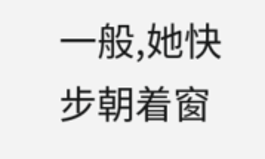一般,她快步朝着窗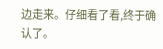边走来。仔细看了看,终于确认了。